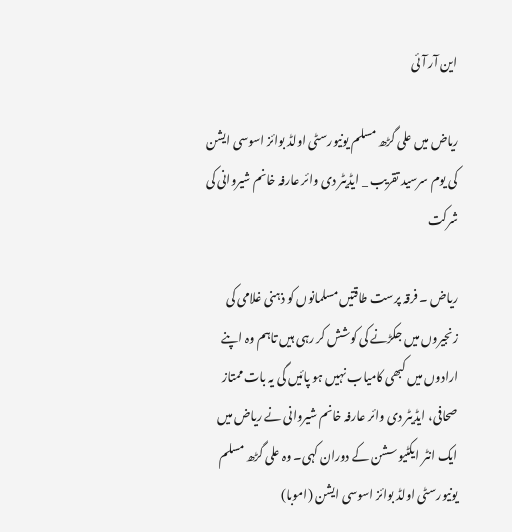این آر آئی

ریاض میں علی گڑھ مسلم یونیورسٹی اولڈ بوائز اسوسی ایشن کی یوم سرسید تقریب _ ایڈیٹر دی وائر عارفہ خانم شیروانی کی شرکت

ریاض ۔ فرقہ پرست طاقتیں مسلمانوں کو ذہنی غلامی کی زنجیروں میں جکڑنے کی کوشش کر رہی ہیں تاہم وہ اپنے ارادوں میں کبھی کامیاب نہیں ہو پائیں گی یہ بات ممتاز صحافی، ایڈیٹر دی وائر عارفہ خانم شیروانی نے ریاض میں ایک انٹر ایکٹیو سشن کے دوران کہی۔ وہ علی گڑھ مسلم یونیورسٹی اولڈ بوائز اسوسی ایشن (اموبا)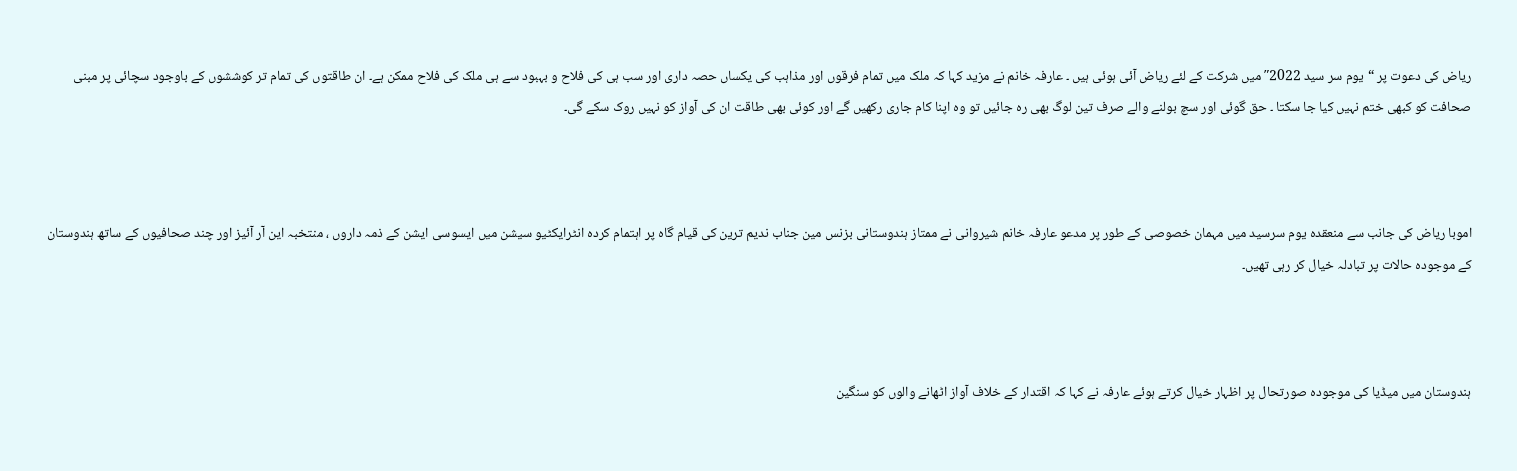ریاض کی دعوت پر “یوم سر سید 2022″ میں شرکت کے لئے ریاض آئی ہوئی ہیں ۔ عارفہ خانم نے مزید کہا کہ ملک میں تمام فرقوں اور مذاہب کی یکساں حصہ داری اور سب ہی کی فلاح و بہبود سے ہی ملک کی فلاح ممکن ہے۔ ان طاقتوں کی تمام تر کوششوں کے باوجود سچائی پر مبنی صحافت کو کبھی ختم نہیں کیا جا سکتا ۔ حق گوئی اور سچ بولنے والے صرف تین لوگ بھی رہ جائیں تو وہ اپنا کام جاری رکھیں گے اور کوئی بھی طاقت ان کی آواز کو نہیں روک سکے گی۔



اموبا ریاض کی جانب سے منعقدہ یوم سرسید میں مہمان خصوصی کے طور پر مدعو عارفہ خانم شیروانی نے ممتاز ہندوستانی بزنس مین جناب ندیم ترین کی قیام گاہ پر اہتمام کردہ انٹرایکٹیو سیشن میں ایسوسی ایشن کے ذمہ داروں ، منتخبہ این آر آئیز اور چند صحافیوں کے ساتھ ہندوستان کے موجودہ حالات پر تبادلہ خیال کر رہی تھیں۔



ہندوستان میں میڈیا کی موجودہ صورتحال پر اظہار خیال کرتے ہوئے عارفہ نے کہا کہ اقتدار کے خلاف آواز اٹھانے والوں کو سنگین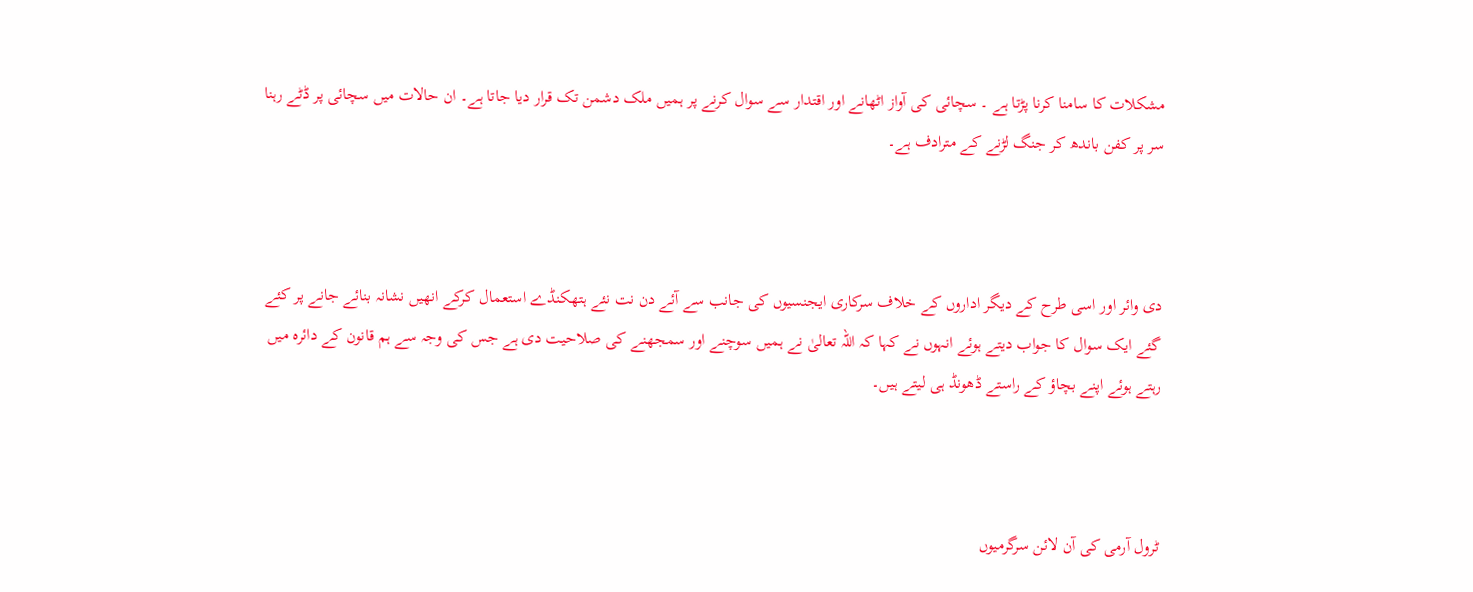مشکلات کا سامنا کرنا پڑتا ہے ۔ سچائی کی آواز اٹھانے اور اقتدار سے سوال کرنے پر ہمیں ملک دشمن تک قرار دیا جاتا ہے۔ ان حالات میں سچائی پر ڈٹے رہنا سر پر کفن باندھ کر جنگ لڑنے کے مترادف ہے۔



دی وائر اور اسی طرح کے دیگر اداروں کے خلاف سرکاری ایجنسیوں کی جانب سے آئے دن نت نئے ہتھکنڈے استعمال کرکے انھیں نشانہ بنائے جانے پر کئے گئے ایک سوال کا جواب دیتے ہوئے انہوں نے کہا کہ اللہ تعالیٰ نے ہمیں سوچنے اور سمجھنے کی صلاحیت دی ہے جس کی وجہ سے ہم قانون کے دائرہ میں رہتے ہوئے اپنے بچاؤ کے راستے ڈھونڈ ہی لیتے ہیں۔



ٹرول آرمی کی آن لائن سرگرمیوں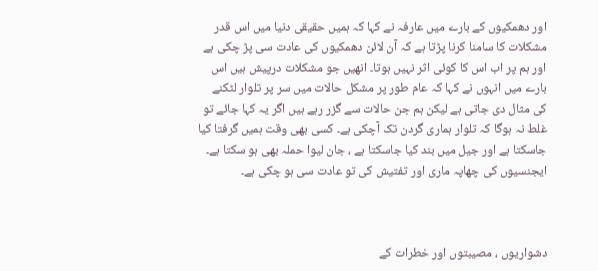اور دھمکیوں کے بارے میں عارفہ نے کہا کہ ہمیں حقیقی دنیا میں اس قدر مشکلات کا سامنا کرنا پڑتا ہے کہ آن لائن دھمکیوں کی عادت سی پڑ چکی ہے اور ہم پر اب اس کا کوئی اثر نہیں ہوتا۔ انھیں جو مشکلات درپیش ہیں اس بارے میں انہوں نے کہا کہ عام طور پر مشکل حالات میں سر پر تلوار لٹکنے کی مثال دی جاتی ہے لیکن ہم جن حالات سے گزر رہے ہیں اگر یہ کہا جائے تو غلط نہ ہوگا کہ تلوار ہماری گردن تک آچکی ہے۔ کسی بھی وقت ہمیں گرفتا کیا جاسکتا ہے اور جیل میں بند کیا جاسکتا ہے ، جان لیوا حملہ بھی ہو سکتا ہے۔ ایجنسیوں کی چھاپہ ماری اور تفتیش کی تو عادت سی ہو چکی ہے۔



دشواریوں ، مصیبتوں اور خطرات کے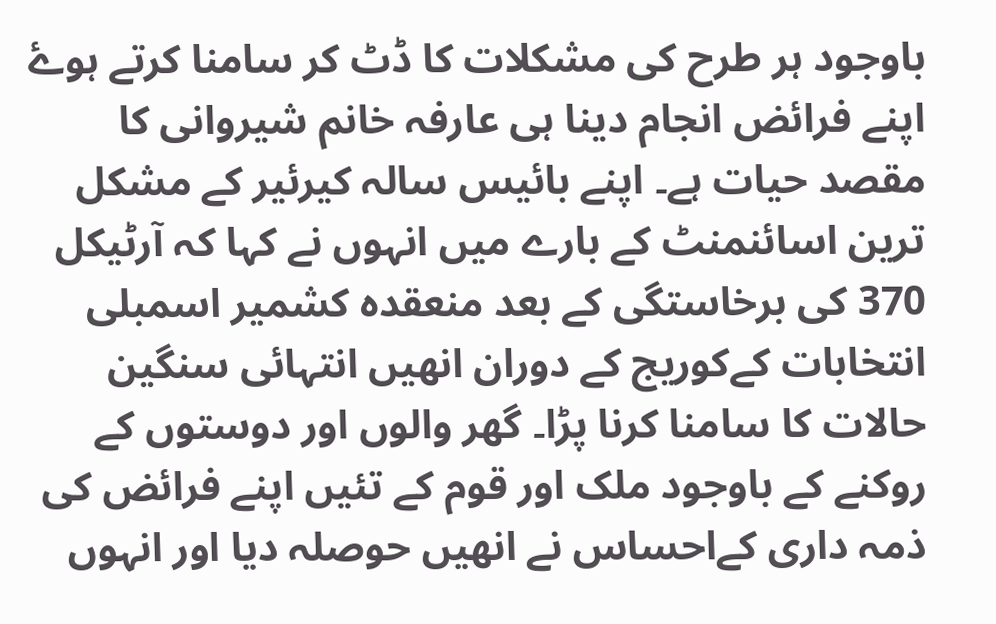باوجود ہر طرح کی مشکلات کا ڈٹ کر سامنا کرتے ہوۓ اپنے فرائض انجام دینا ہی عارفہ خانم شیروانی کا مقصد حیات ہے۔ اپنے بائیس سالہ کیرئیر کے مشکل ترین اسائنمنٹ کے بارے میں انہوں نے کہا کہ آرٹیکل 370 کی برخاستگی کے بعد منعقدہ کشمیر اسمبلی انتخابات کےکوریج کے دوران انھیں انتہائی سنگین حالات کا سامنا کرنا پڑا۔ گھر والوں اور دوستوں کے روکنے کے باوجود ملک اور قوم کے تئیں اپنے فرائض کی ذمہ داری کےاحساس نے انھیں حوصلہ دیا اور انہوں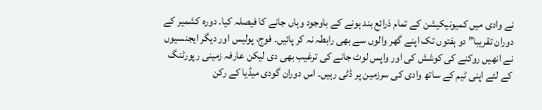نے وادی میں کمیونیکیشن کے تمام ذرائع بند ہونے کے باوجود وہاں جانے کا فیصلہ کیا۔ دورہ کشمیر کے دوران تقریبا” دو ہفتوں تک اپنے گھر والوں سے بھی رابطہ نہ کر پائیں۔ فوج، پولیس اور دیگر ایجنسیوں نے انھیں روکنے کی کوشش کی اور واپس لوٹ جانے کی ترغیب بھی دی لیکن عارفہ زمینی رپورٹنگ کے لئے اپنی ٹیم کے ساتھ وادی کی سرزمین پر ڈٹی رہیں۔ اس دوران گودی میڈیا کے رکن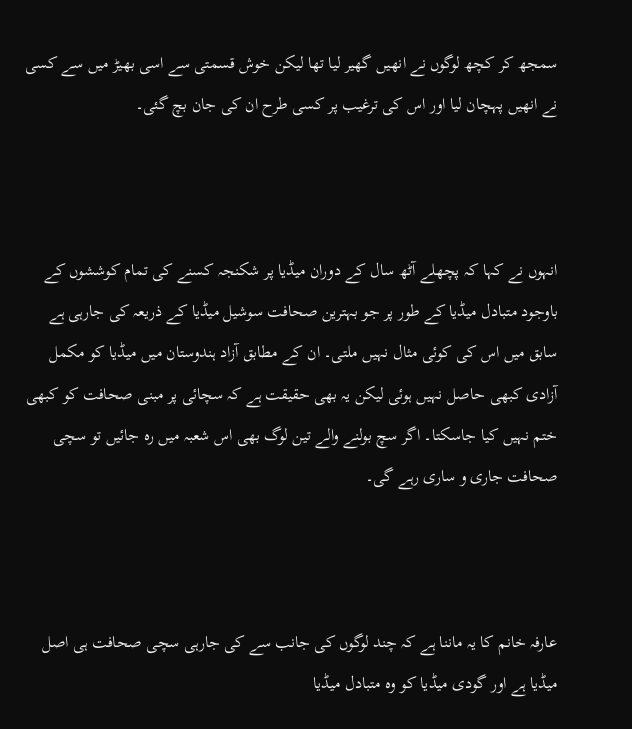سمجھ کر کچھ لوگوں نے انھیں گھیر لیا تھا لیکن خوش قسمتی سے اسی بھیڑ میں سے کسی نے انھیں پہچان لیا اور اس کی ترغیب پر کسی طرح ان کی جان بچ گئی۔



انہوں نے کہا کہ پچھلے آٹھ سال کے دوران میڈیا پر شکنجہ کسنے کی تمام کوششوں کے باوجود متبادل میڈیا کے طور پر جو بہترین صحافت سوشیل میڈیا کے ذریعہ کی جارہی ہے سابق میں اس کی کوئی مثال نہیں ملتی۔ ان کے مطابق آزاد ہندوستان میں میڈیا کو مکمل آزادی کبھی حاصل نہیں ہوئی لیکن یہ بھی حقیقت ہے کہ سچائی پر مبنی صحافت کو کبھی ختم نہیں کیا جاسکتا۔ اگر سچ بولنے والے تین لوگ بھی اس شعبہ میں رہ جائیں تو سچی صحافت جاری و ساری رہے گی۔



عارفہ خانم کا یہ ماننا ہے کہ چند لوگوں کی جانب سے کی جارہی سچی صحافت ہی اصل میڈیا ہے اور گودی میڈیا کو وہ متبادل میڈیا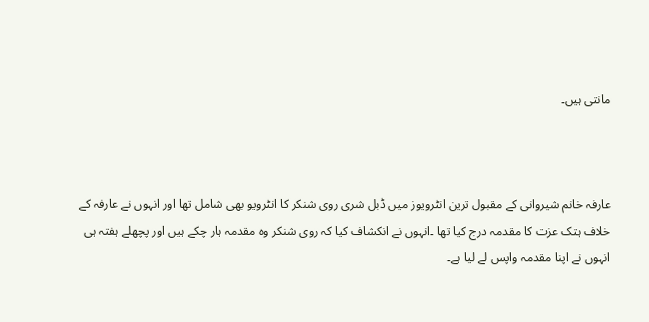مانتی ہیں۔



عارفہ خانم شیروانی کے مقبول ترین انٹرویوز میں ڈبل شری روی شنکر کا انٹرویو بھی شامل تھا اور انہوں نے عارفہ کے خلاف ہتک عزت کا مقدمہ درج کیا تھا ۔انہوں نے انکشاف کیا کہ روی شنکر وہ مقدمہ ہار چکے ہیں اور پچھلے ہفتہ ہی انہوں نے اپنا مقدمہ واپس لے لیا ہے۔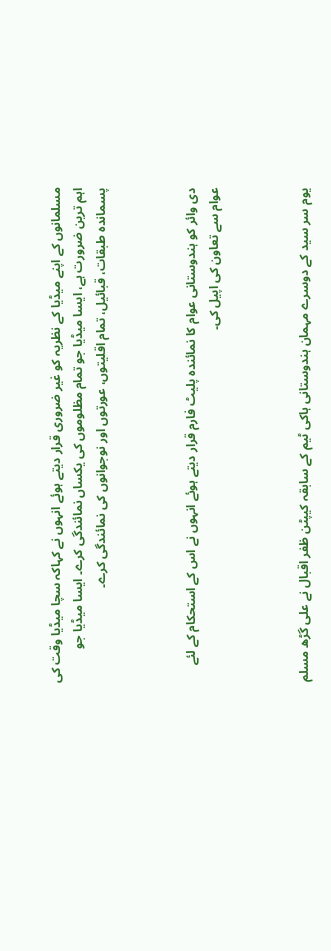مسلمانوں کے اپنے میڈیا کے نظریہ کو غیر ضروری قرار دیتے ہوئے انہوں نے کہاکہ سچا میڈیا وقت کی اہم ترین ضرورت ہے، ایسا میڈیا جو تمام مظلوموں کی یکساں نمائندگی کرے۔ ایسا میڈیا جو پسماندہ طبقات، قبائیل، تمام اقلیتوں، عورتوں اور نوجوانوں کی نمائندگی کرے۔



دی وائر کو ہندوستانی عوام کا نمائندہ پلیٹ فارم قرار دیتے ہوئے انہوں نے اس کے استحکام کے لئے عوام سے تعاون کی اپیل کی۔



یوم سر سید کے دوسرے مہمان ہندوستانی ہاکی ٹیم کے سابقہ کیپٹن ظفر اقبال نے علی گڑھ مسلم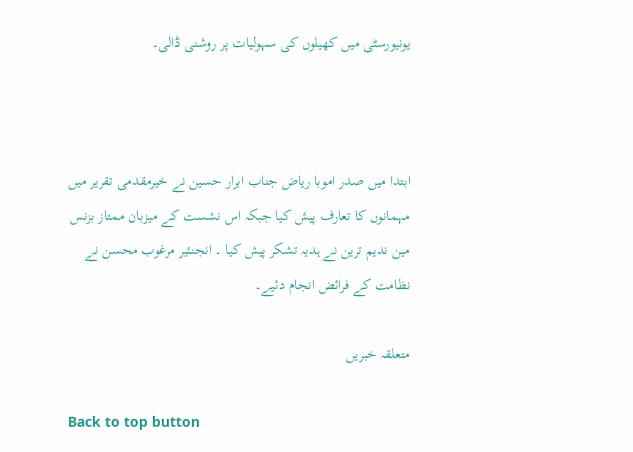یونیورسٹی میں کھیلوں کی سہولیات پر روشنی ڈالی۔



ابتدا میں صدر اموبا ریاض جناب ابرار حسین نے خیرمقدمی تقریر میں مہمانوں کا تعارف پیش کیا جبکہ اس نشست کے میزبان ممتاز بزنس مین ندیم ترین نے ہدیہ تشکر پیش کیا ۔ انجنئیر مرغوب محسن نے نظامت کے فرائض انجام دئیے۔

متعلقہ خبریں

Back to top button